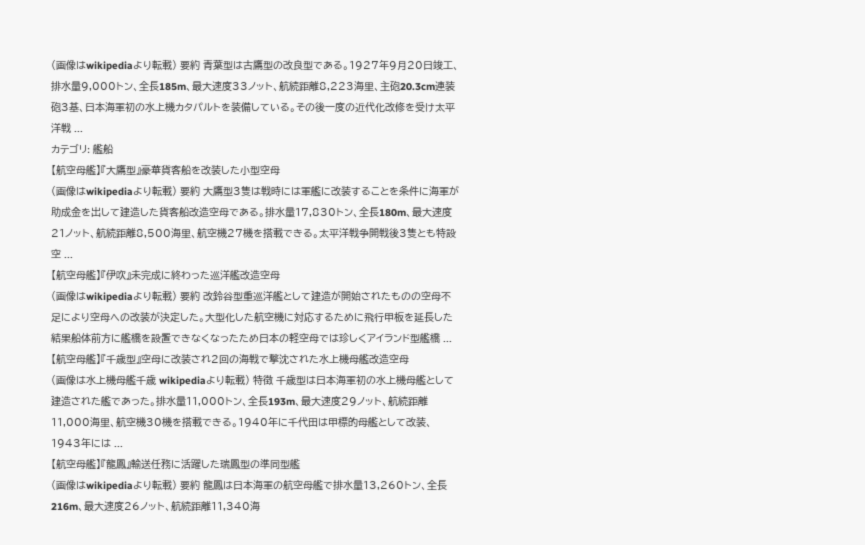(画像はwikipediaより転載) 要約 青葉型は古鷹型の改良型である。1927年9月20日竣工、排水量9,000トン、全長185m、最大速度33ノット、航続距離8,223海里、主砲20.3cm連装砲3基、日本海軍初の水上機カタパルトを装備している。その後一度の近代化改修を受け太平洋戦 ...
カテゴリ: 艦船
【航空母艦】『大鷹型』豪華貨客船を改装した小型空母
(画像はwikipediaより転載) 要約 大鷹型3隻は戦時には軍艦に改装することを条件に海軍が助成金を出して建造した貨客船改造空母である。排水量17,830トン、全長180m、最大速度21ノット、航続距離8,500海里、航空機27機を搭載できる。太平洋戦争開戦後3隻とも特設空 ...
【航空母艦】『伊吹』未完成に終わった巡洋艦改造空母
(画像はwikipediaより転載) 要約 改鈴谷型重巡洋艦として建造が開始されたものの空母不足により空母への改装が決定した。大型化した航空機に対応するために飛行甲板を延長した結果船体前方に艦橋を設置できなくなったため日本の軽空母では珍しくアイランド型艦橋 ...
【航空母艦】『千歳型』空母に改装され2回の海戦で撃沈された水上機母艦改造空母
(画像は水上機母艦千歳 wikipediaより転載) 特徴 千歳型は日本海軍初の水上機母艦として建造された艦であった。排水量11,000トン、全長193m、最大速度29ノット、航続距離11,000海里、航空機30機を搭載できる。1940年に千代田は甲標的母艦として改装、1943年には ...
【航空母艦】『龍鳳』輸送任務に活躍した瑞鳳型の準同型艦
(画像はwikipediaより転載) 要約 龍鳳は日本海軍の航空母艦で排水量13,260トン、全長216m、最大速度26ノット、航続距離11,340海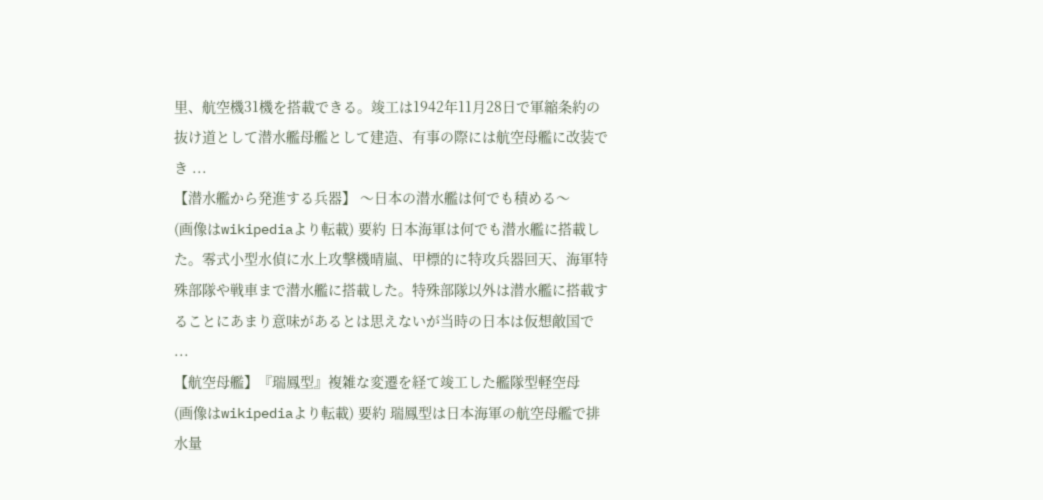里、航空機31機を搭載できる。竣工は1942年11月28日で軍縮条約の抜け道として潜水艦母艦として建造、有事の際には航空母艦に改装でき ...
【潜水艦から発進する兵器】 〜日本の潜水艦は何でも積める〜
(画像はwikipediaより転載) 要約 日本海軍は何でも潜水艦に搭載した。零式小型水偵に水上攻撃機晴嵐、甲標的に特攻兵器回天、海軍特殊部隊や戦車まで潜水艦に搭載した。特殊部隊以外は潜水艦に搭載することにあまり意味があるとは思えないが当時の日本は仮想敵国で ...
【航空母艦】『瑞鳳型』複雑な変遷を経て竣工した艦隊型軽空母
(画像はwikipediaより転載) 要約 瑞鳳型は日本海軍の航空母艦で排水量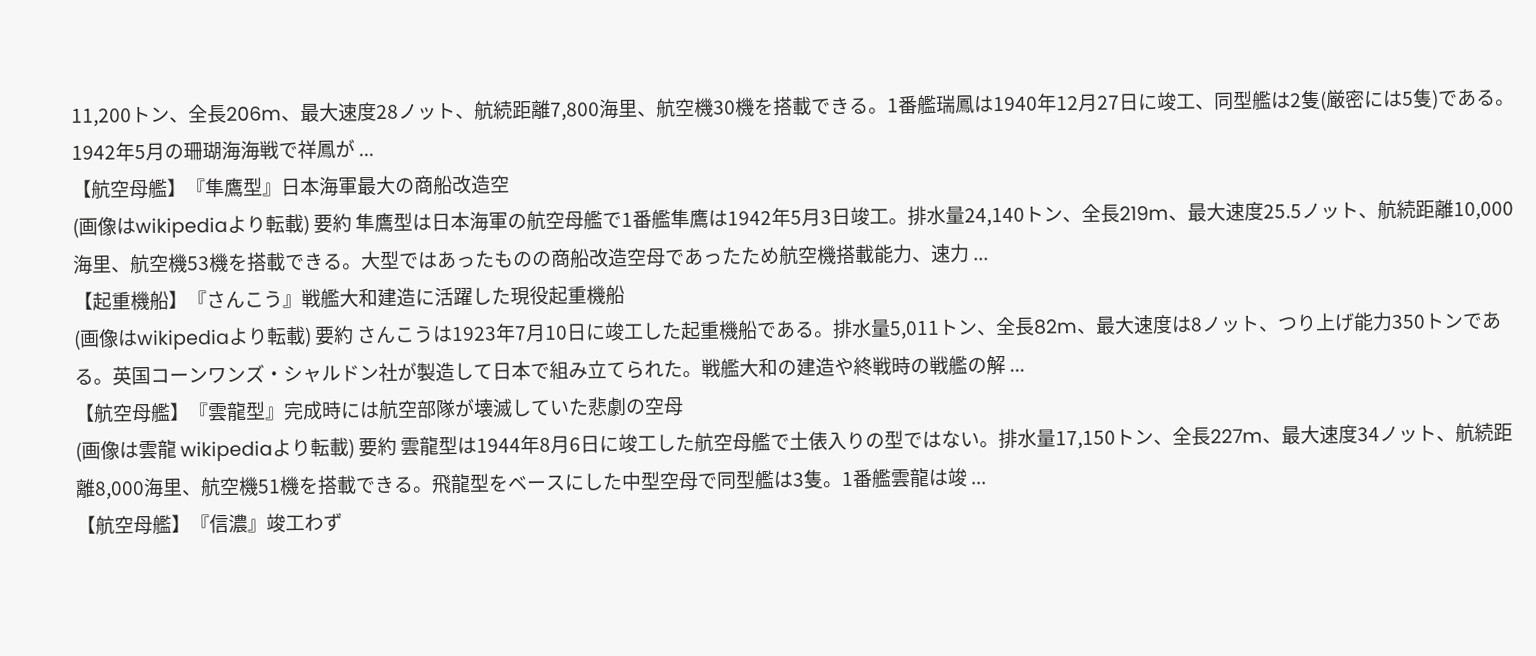11,200トン、全長206m、最大速度28ノット、航続距離7,800海里、航空機30機を搭載できる。1番艦瑞鳳は1940年12月27日に竣工、同型艦は2隻(厳密には5隻)である。1942年5月の珊瑚海海戦で祥鳳が ...
【航空母艦】『隼鷹型』日本海軍最大の商船改造空
(画像はwikipediaより転載) 要約 隼鷹型は日本海軍の航空母艦で1番艦隼鷹は1942年5月3日竣工。排水量24,140トン、全長219m、最大速度25.5ノット、航続距離10,000海里、航空機53機を搭載できる。大型ではあったものの商船改造空母であったため航空機搭載能力、速力 ...
【起重機船】『さんこう』戦艦大和建造に活躍した現役起重機船
(画像はwikipediaより転載) 要約 さんこうは1923年7月10日に竣工した起重機船である。排水量5,011トン、全長82m、最大速度は8ノット、つり上げ能力350トンである。英国コーンワンズ・シャルドン社が製造して日本で組み立てられた。戦艦大和の建造や終戦時の戦艦の解 ...
【航空母艦】『雲龍型』完成時には航空部隊が壊滅していた悲劇の空母
(画像は雲龍 wikipediaより転載) 要約 雲龍型は1944年8月6日に竣工した航空母艦で土俵入りの型ではない。排水量17,150トン、全長227m、最大速度34ノット、航続距離8,000海里、航空機51機を搭載できる。飛龍型をベースにした中型空母で同型艦は3隻。1番艦雲龍は竣 ...
【航空母艦】『信濃』竣工わず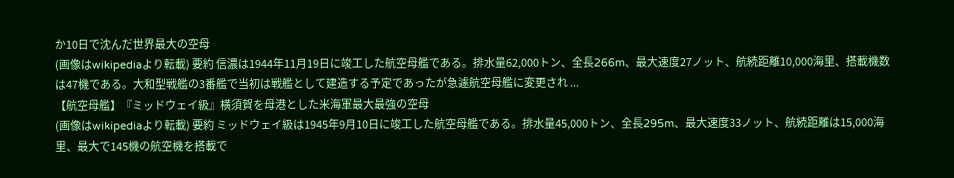か10日で沈んだ世界最大の空母
(画像はwikipediaより転載) 要約 信濃は1944年11月19日に竣工した航空母艦である。排水量62,000トン、全長266m、最大速度27ノット、航続距離10,000海里、搭載機数は47機である。大和型戦艦の3番艦で当初は戦艦として建造する予定であったが急遽航空母艦に変更され ...
【航空母艦】『ミッドウェイ級』横須賀を母港とした米海軍最大最強の空母
(画像はwikipediaより転載) 要約 ミッドウェイ級は1945年9月10日に竣工した航空母艦である。排水量45,000トン、全長295m、最大速度33ノット、航続距離は15,000海里、最大で145機の航空機を搭載で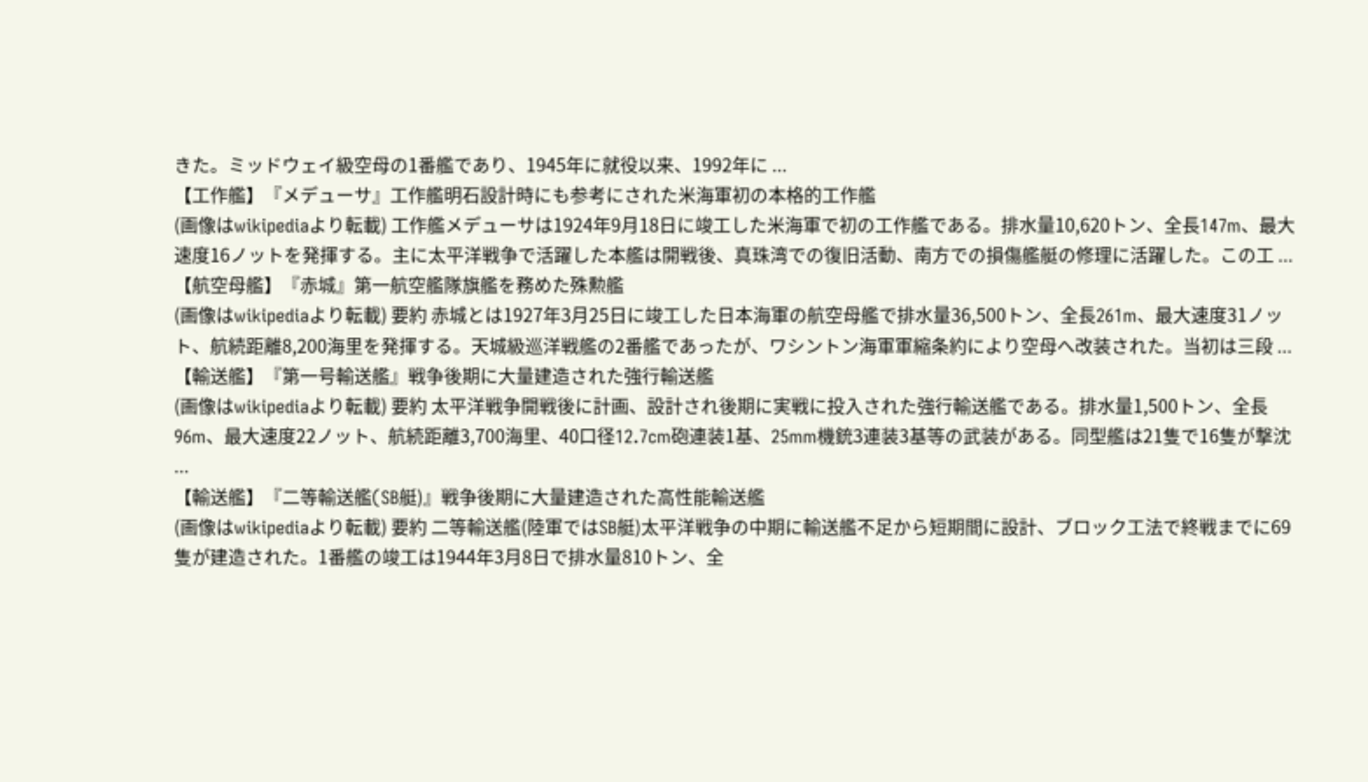きた。ミッドウェイ級空母の1番艦であり、1945年に就役以来、1992年に ...
【工作艦】『メデューサ』工作艦明石設計時にも参考にされた米海軍初の本格的工作艦
(画像はwikipediaより転載) 工作艦メデューサは1924年9月18日に竣工した米海軍で初の工作艦である。排水量10,620トン、全長147m、最大速度16ノットを発揮する。主に太平洋戦争で活躍した本艦は開戦後、真珠湾での復旧活動、南方での損傷艦艇の修理に活躍した。この工 ...
【航空母艦】『赤城』第一航空艦隊旗艦を務めた殊勲艦
(画像はwikipediaより転載) 要約 赤城とは1927年3月25日に竣工した日本海軍の航空母艦で排水量36,500トン、全長261m、最大速度31ノット、航続距離8,200海里を発揮する。天城級巡洋戦艦の2番艦であったが、ワシントン海軍軍縮条約により空母へ改装された。当初は三段 ...
【輸送艦】『第一号輸送艦』戦争後期に大量建造された強行輸送艦
(画像はwikipediaより転載) 要約 太平洋戦争開戦後に計画、設計され後期に実戦に投入された強行輸送艦である。排水量1,500トン、全長96m、最大速度22ノット、航続距離3,700海里、40口径12.7cm砲連装1基、25mm機銃3連装3基等の武装がある。同型艦は21隻で16隻が撃沈 ...
【輸送艦】『二等輸送艦(SB艇)』戦争後期に大量建造された高性能輸送艦
(画像はwikipediaより転載) 要約 二等輸送艦(陸軍ではSB艇)太平洋戦争の中期に輸送艦不足から短期間に設計、ブロック工法で終戦までに69隻が建造された。1番艦の竣工は1944年3月8日で排水量810トン、全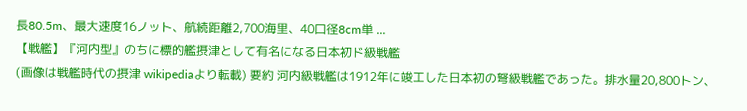長80.5m、最大速度16ノット、航続距離2,700海里、40口径8cm単 ...
【戦艦】『河内型』のちに標的艦摂津として有名になる日本初ド級戦艦
(画像は戦艦時代の摂津 wikipediaより転載) 要約 河内級戦艦は1912年に竣工した日本初の弩級戦艦であった。排水量20,800トン、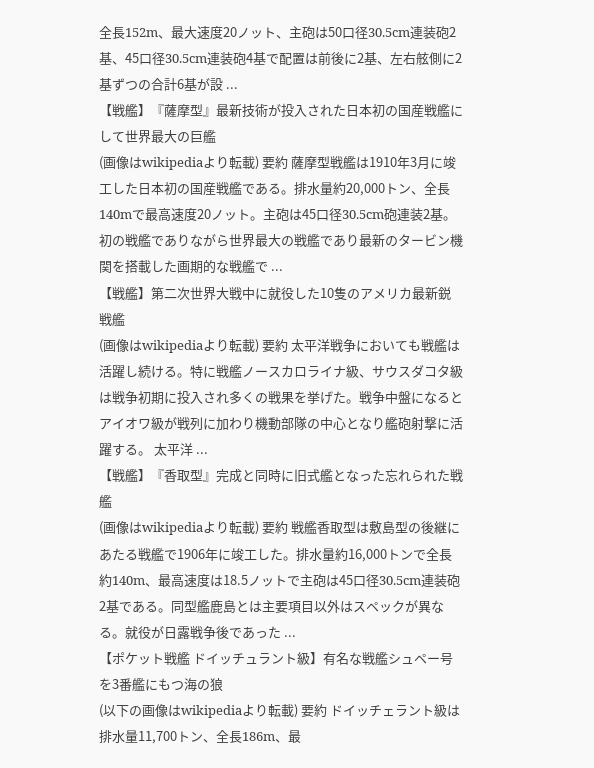全長152m、最大速度20ノット、主砲は50口径30.5cm連装砲2基、45口径30.5cm連装砲4基で配置は前後に2基、左右舷側に2基ずつの合計6基が設 ...
【戦艦】『薩摩型』最新技術が投入された日本初の国産戦艦にして世界最大の巨艦
(画像はwikipediaより転載) 要約 薩摩型戦艦は1910年3月に竣工した日本初の国産戦艦である。排水量約20,000トン、全長140mで最高速度20ノット。主砲は45口径30.5cm砲連装2基。初の戦艦でありながら世界最大の戦艦であり最新のタービン機関を搭載した画期的な戦艦で ...
【戦艦】第二次世界大戦中に就役した10隻のアメリカ最新鋭戦艦
(画像はwikipediaより転載) 要約 太平洋戦争においても戦艦は活躍し続ける。特に戦艦ノースカロライナ級、サウスダコタ級は戦争初期に投入され多くの戦果を挙げた。戦争中盤になるとアイオワ級が戦列に加わり機動部隊の中心となり艦砲射撃に活躍する。 太平洋 ...
【戦艦】『香取型』完成と同時に旧式艦となった忘れられた戦艦
(画像はwikipediaより転載) 要約 戦艦香取型は敷島型の後継にあたる戦艦で1906年に竣工した。排水量約16,000トンで全長約140m、最高速度は18.5ノットで主砲は45口径30.5cm連装砲2基である。同型艦鹿島とは主要項目以外はスペックが異なる。就役が日露戦争後であった ...
【ポケット戦艦 ドイッチュラント級】有名な戦艦シュペー号を3番艦にもつ海の狼
(以下の画像はwikipediaより転載) 要約 ドイッチェラント級は排水量11,700トン、全長186m、最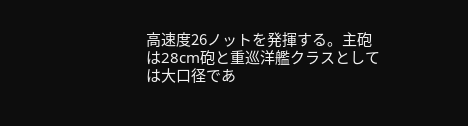高速度26ノットを発揮する。主砲は28cm砲と重巡洋艦クラスとしては大口径であ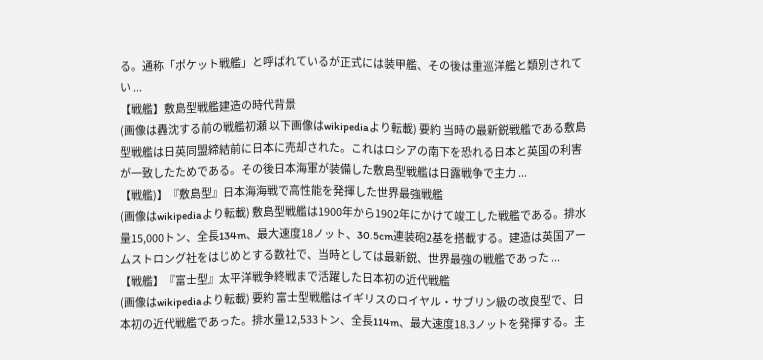る。通称「ポケット戦艦」と呼ばれているが正式には装甲艦、その後は重巡洋艦と類別されてい ...
【戦艦】敷島型戦艦建造の時代背景
(画像は轟沈する前の戦艦初瀬 以下画像はwikipediaより転載) 要約 当時の最新鋭戦艦である敷島型戦艦は日英同盟締結前に日本に売却された。これはロシアの南下を恐れる日本と英国の利害が一致したためである。その後日本海軍が装備した敷島型戦艦は日露戦争で主力 ...
【戦艦)】『敷島型』日本海海戦で高性能を発揮した世界最強戦艦
(画像はwikipediaより転載) 敷島型戦艦は1900年から1902年にかけて竣工した戦艦である。排水量15,000トン、全長134m、最大速度18ノット、30.5cm連装砲2基を搭載する。建造は英国アームストロング社をはじめとする数社で、当時としては最新鋭、世界最強の戦艦であった ...
【戦艦】『富士型』太平洋戦争終戦まで活躍した日本初の近代戦艦
(画像はwikipediaより転載) 要約 富士型戦艦はイギリスのロイヤル・サブリン級の改良型で、日本初の近代戦艦であった。排水量12,533トン、全長114m、最大速度18.3ノットを発揮する。主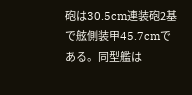砲は30.5cm連装砲2基で舷側装甲45.7cmである。同型艦は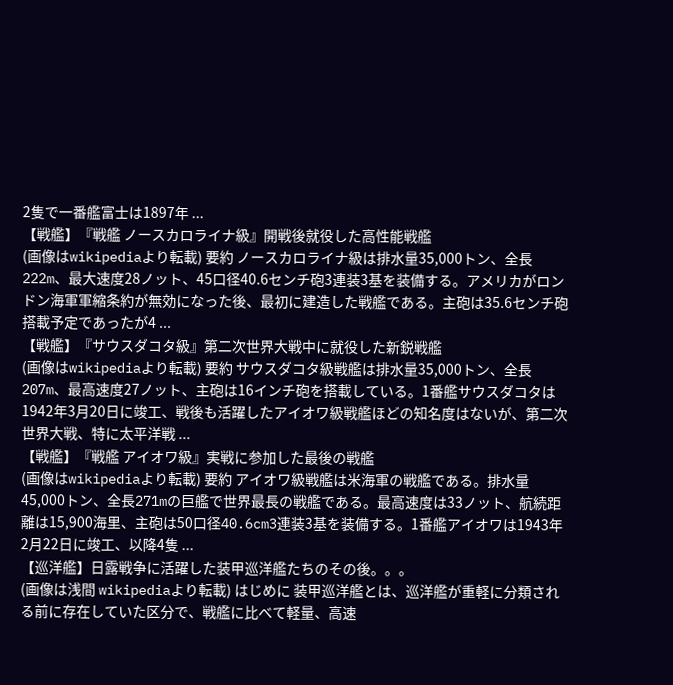2隻で一番艦富士は1897年 ...
【戦艦】『戦艦 ノースカロライナ級』開戦後就役した高性能戦艦
(画像はwikipediaより転載) 要約 ノースカロライナ級は排水量35,000トン、全長222m、最大速度28ノット、45口径40.6センチ砲3連装3基を装備する。アメリカがロンドン海軍軍縮条約が無効になった後、最初に建造した戦艦である。主砲は35.6センチ砲搭載予定であったが4 ...
【戦艦】『サウスダコタ級』第二次世界大戦中に就役した新鋭戦艦
(画像はwikipediaより転載) 要約 サウスダコタ級戦艦は排水量35,000トン、全長207m、最高速度27ノット、主砲は16インチ砲を搭載している。1番艦サウスダコタは1942年3月20日に竣工、戦後も活躍したアイオワ級戦艦ほどの知名度はないが、第二次世界大戦、特に太平洋戦 ...
【戦艦】『戦艦 アイオワ級』実戦に参加した最後の戦艦
(画像はwikipediaより転載) 要約 アイオワ級戦艦は米海軍の戦艦である。排水量45,000トン、全長271mの巨艦で世界最長の戦艦である。最高速度は33ノット、航続距離は15,900海里、主砲は50口径40.6cm3連装3基を装備する。1番艦アイオワは1943年2月22日に竣工、以降4隻 ...
【巡洋艦】日露戦争に活躍した装甲巡洋艦たちのその後。。。
(画像は浅間 wikipediaより転載) はじめに 装甲巡洋艦とは、巡洋艦が重軽に分類される前に存在していた区分で、戦艦に比べて軽量、高速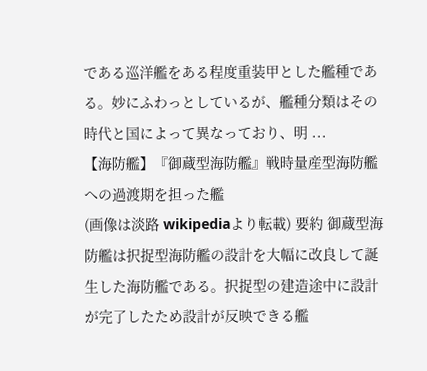である巡洋艦をある程度重装甲とした艦種である。妙にふわっとしているが、艦種分類はその時代と国によって異なっており、明 ...
【海防艦】『御蔵型海防艦』戦時量産型海防艦への過渡期を担った艦
(画像は淡路 wikipediaより転載) 要約 御蔵型海防艦は択捉型海防艦の設計を大幅に改良して誕生した海防艦である。択捉型の建造途中に設計が完了したため設計が反映できる艦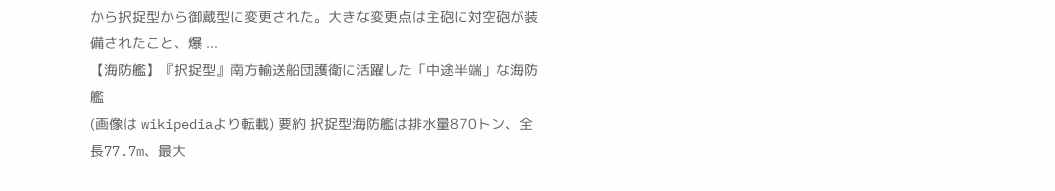から択捉型から御蔵型に変更された。大きな変更点は主砲に対空砲が装備されたこと、爆 ...
【海防艦】『択捉型』南方輸送船団護衛に活躍した「中途半端」な海防艦
(画像は wikipediaより転載) 要約 択捉型海防艦は排水量870トン、全長77.7m、最大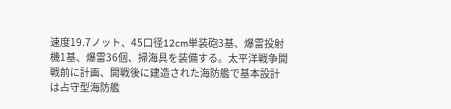速度19.7ノット、45口径12cm単装砲3基、爆雷投射機1基、爆雷36個、掃海具を装備する。太平洋戦争開戦前に計画、開戦後に建造された海防艦で基本設計は占守型海防艦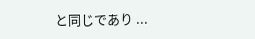と同じであり ...